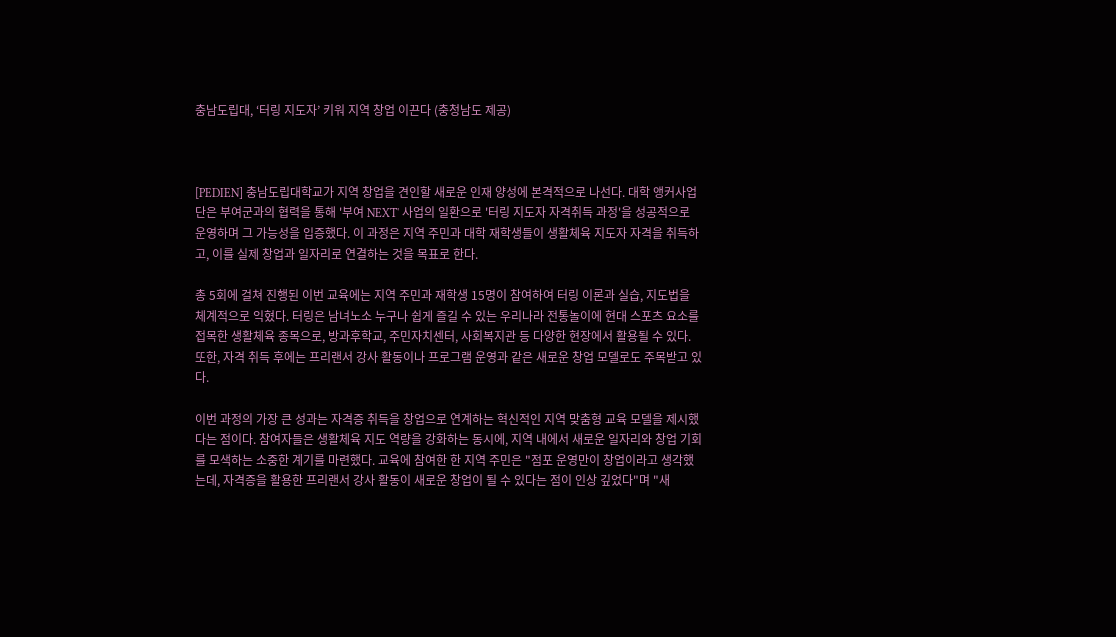충남도립대, ‘터링 지도자’ 키워 지역 창업 이끈다 (충청남도 제공)



[PEDIEN] 충남도립대학교가 지역 창업을 견인할 새로운 인재 양성에 본격적으로 나선다. 대학 앵커사업단은 부여군과의 협력을 통해 '부여 NEXT' 사업의 일환으로 '터링 지도자 자격취득 과정'을 성공적으로 운영하며 그 가능성을 입증했다. 이 과정은 지역 주민과 대학 재학생들이 생활체육 지도자 자격을 취득하고, 이를 실제 창업과 일자리로 연결하는 것을 목표로 한다.

총 5회에 걸쳐 진행된 이번 교육에는 지역 주민과 재학생 15명이 참여하여 터링 이론과 실습, 지도법을 체계적으로 익혔다. 터링은 남녀노소 누구나 쉽게 즐길 수 있는 우리나라 전통놀이에 현대 스포츠 요소를 접목한 생활체육 종목으로, 방과후학교, 주민자치센터, 사회복지관 등 다양한 현장에서 활용될 수 있다. 또한, 자격 취득 후에는 프리랜서 강사 활동이나 프로그램 운영과 같은 새로운 창업 모델로도 주목받고 있다.

이번 과정의 가장 큰 성과는 자격증 취득을 창업으로 연계하는 혁신적인 지역 맞춤형 교육 모델을 제시했다는 점이다. 참여자들은 생활체육 지도 역량을 강화하는 동시에, 지역 내에서 새로운 일자리와 창업 기회를 모색하는 소중한 계기를 마련했다. 교육에 참여한 한 지역 주민은 "점포 운영만이 창업이라고 생각했는데, 자격증을 활용한 프리랜서 강사 활동이 새로운 창업이 될 수 있다는 점이 인상 깊었다"며 "새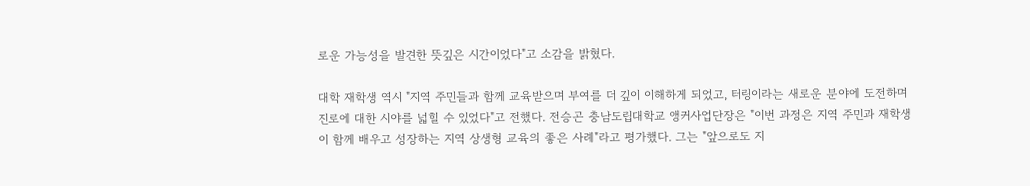로운 가능성을 발견한 뜻깊은 시간이었다"고 소감을 밝혔다.

대학 재학생 역시 "지역 주민들과 함께 교육받으며 부여를 더 깊이 이해하게 되었고, 터링이라는 새로운 분야에 도전하며 진로에 대한 시야를 넓힐 수 있었다"고 전했다. 전승곤 충남도립대학교 앵커사업단장은 "이번 과정은 지역 주민과 재학생이 함께 배우고 성장하는 지역 상생형 교육의 좋은 사례"라고 평가했다. 그는 "앞으로도 지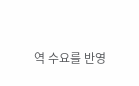역 수요를 반영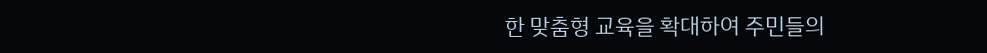한 맞춤형 교육을 확대하여 주민들의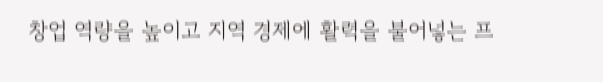창업 역량을 높이고 지역 경제에 활력을 불어넣는 프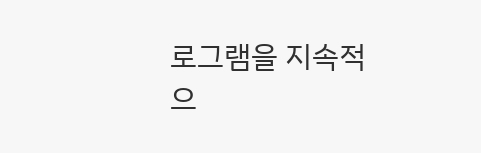로그램을 지속적으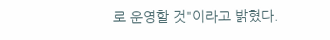로 운영할 것"이라고 밝혔다.